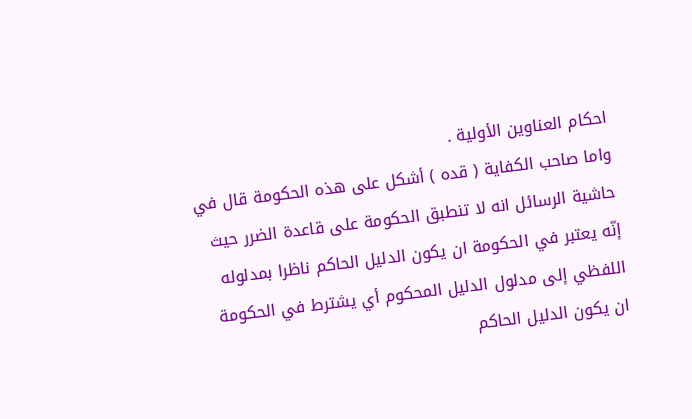احكام العناوين الأولية .
واما صاحب الكفاية ( قده ) أشكل على هذه الحكومة قال في حاشية الرسائل انه لا تنطبق الحكومة على قاعدة الضرر حيث إنّه يعتبر في الحكومة ان يكون الدليل الحاكم ناظرا بمدلوله اللفظي إلى مدلول الدليل المحكوم أي يشترط في الحكومة ان يكون الدليل الحاكم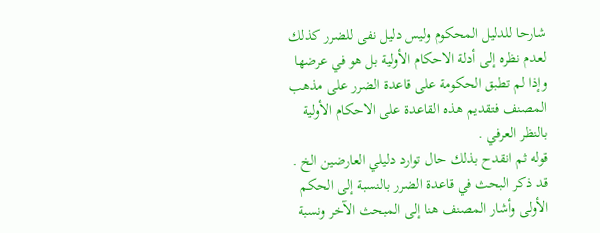شارحا للدليل المحكوم وليس دليل نفى للضرر كذلك لعدم نظره إلى أدلة الاحكام الأولية بل هو في عرضها وإذا لم تطبق الحكومة على قاعدة الضرر على مذهب المصنف فتقديم هذه القاعدة على الاحكام الأولية بالنظر العرفي .
قوله ثم انقدح بذلك حال توارد دليلي العارضين الخ .
قد ذكر البحث في قاعدة الضرر بالنسبة إلى الحكم الأولى وأشار المصنف هنا إلى المبحث الآخر ونسبة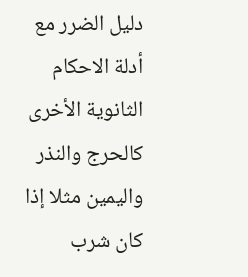دليل الضرر مع أدلة الاحكام الثانوية الأخرى كالحرج والنذر واليمين مثلا إذا كان شرب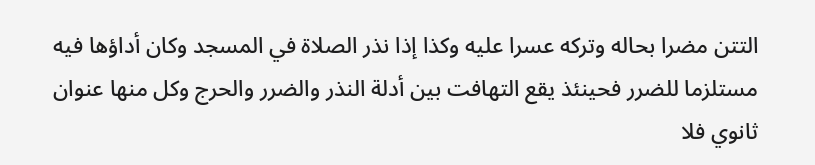التتن مضرا بحاله وتركه عسرا عليه وكذا إذا نذر الصلاة في المسجد وكان أداؤها فيه مستلزما للضرر فحينئذ يقع التهافت بين أدلة النذر والضرر والحرج وكل منها عنوان ثانوي فلا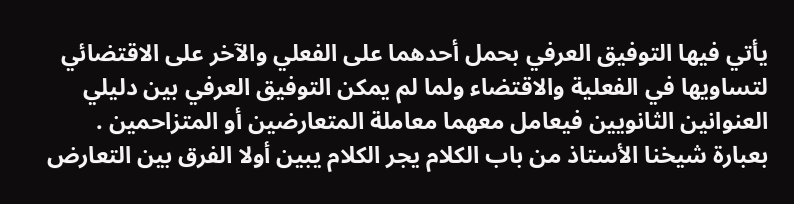يأتي فيها التوفيق العرفي بحمل أحدهما على الفعلي والآخر على الاقتضائي لتساويها في الفعلية والاقتضاء ولما لم يمكن التوفيق العرفي بين دليلي العنوانين الثانويين فيعامل معهما معاملة المتعارضين أو المتزاحمين .
بعبارة شيخنا الأستاذ من باب الكلام يجر الكلام يبين أولا الفرق بين التعارض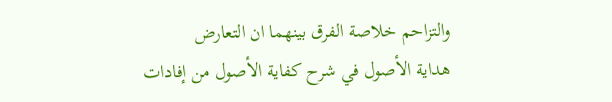والتزاحم خلاصة الفرق بينهما ان التعارض
هداية الأصول في شرح كفاية الأصول من إفادات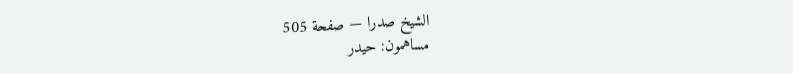الشيخ صدرا — صفحة 505
مساهمون: حيدر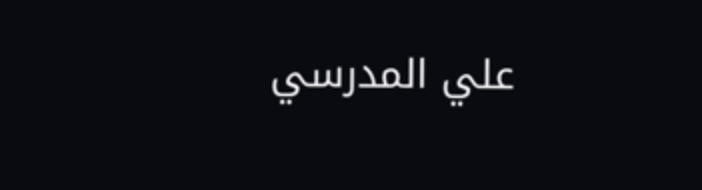علي المدرسي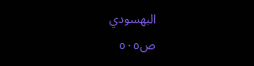البهسودي
ص٥٠٥